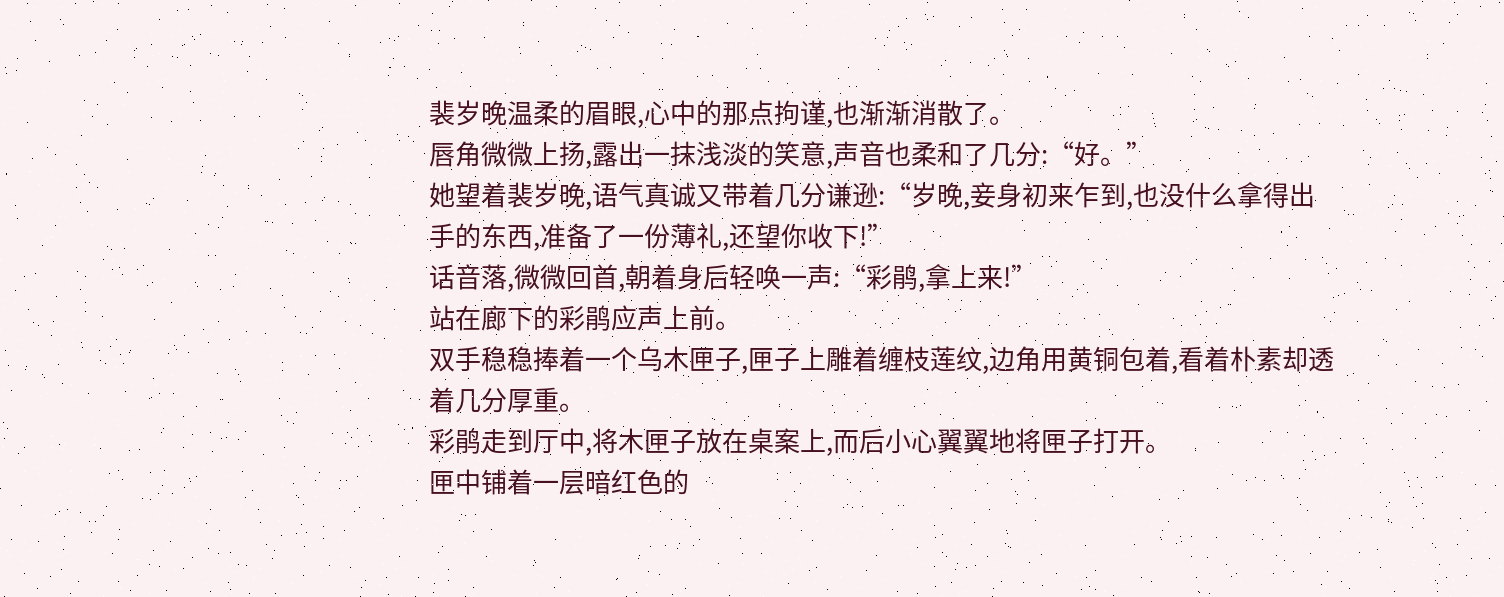裴岁晚温柔的眉眼,心中的那点拘谨,也渐渐消散了。
唇角微微上扬,露出一抹浅淡的笑意,声音也柔和了几分:“好。”
她望着裴岁晚,语气真诚又带着几分谦逊:“岁晚,妾身初来乍到,也没什么拿得出手的东西,准备了一份薄礼,还望你收下!”
话音落,微微回首,朝着身后轻唤一声:“彩鹃,拿上来!”
站在廊下的彩鹃应声上前。
双手稳稳捧着一个乌木匣子,匣子上雕着缠枝莲纹,边角用黄铜包着,看着朴素却透着几分厚重。
彩鹃走到厅中,将木匣子放在桌案上,而后小心翼翼地将匣子打开。
匣中铺着一层暗红色的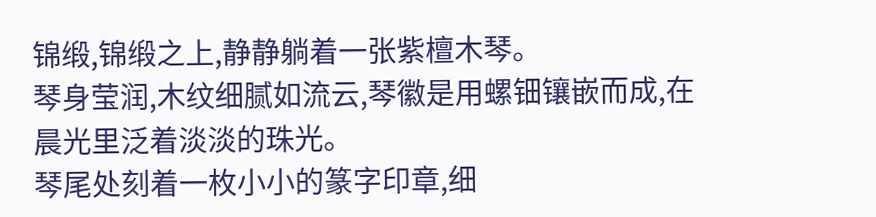锦缎,锦缎之上,静静躺着一张紫檀木琴。
琴身莹润,木纹细腻如流云,琴徽是用螺钿镶嵌而成,在晨光里泛着淡淡的珠光。
琴尾处刻着一枚小小的篆字印章,细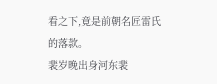看之下,竟是前朝名匠雷氏的落款。
裴岁晚出身河东裴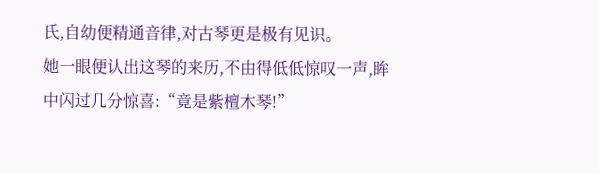氏,自幼便精通音律,对古琴更是极有见识。
她一眼便认出这琴的来历,不由得低低惊叹一声,眸中闪过几分惊喜:“竟是紫檀木琴!”